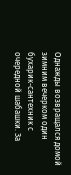Однажды возвращался домой зимним вечерком один бухарик-сантехник с очередной шабашки. За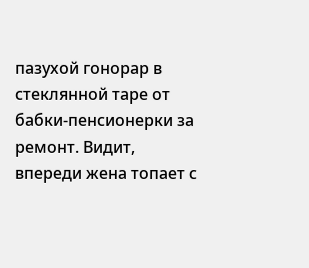пазухой гонорар в стеклянной таре от бабки-пенсионерки за ремонт. Видит, впереди жена топает с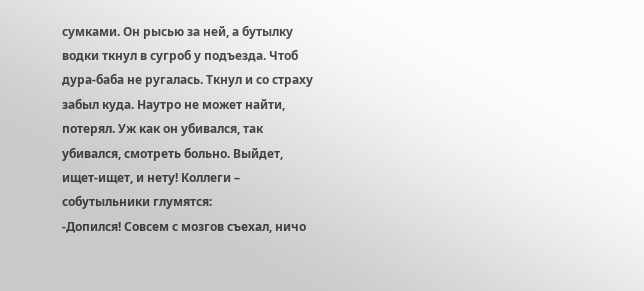сумками. Он рысью за ней, а бутылку водки ткнул в сугроб у подъезда. Чтоб дура-баба не ругалась. Ткнул и со страху забыл куда. Наутро не может найти, потерял. Уж как он убивался, так убивался, смотреть больно. Выйдет, ищет-ищет, и нету! Коллеги – собутыльники глумятся:
-Допился! Совсем с мозгов съехал, ничо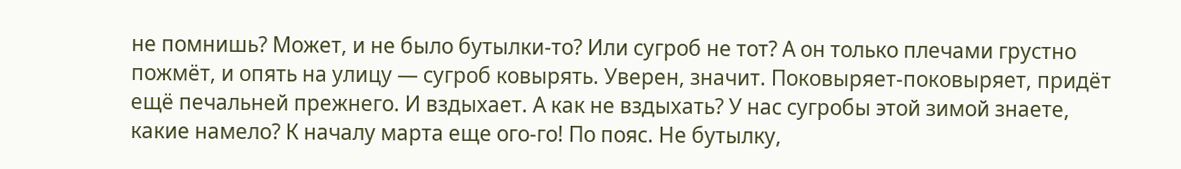не помнишь? Может, и не было бутылки-то? Или сугроб не тот? А он только плечами грустно пожмёт, и опять на улицу — сугроб ковырять. Уверен, значит. Поковыряет-поковыряет, придёт ещё печальней прежнего. И вздыхает. А как не вздыхать? У нас сугробы этой зимой знаете, какие намело? К началу марта еще ого-го! По пояс. Не бутылку,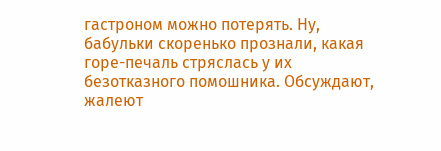гастроном можно потерять. Ну, бабульки скоренько прознали, какая горе-печаль стряслась у их безотказного помошника. Обсуждают, жалеют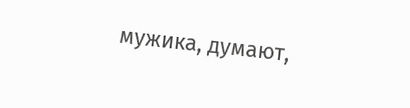мужика, думают,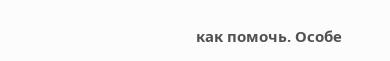как помочь. Особе